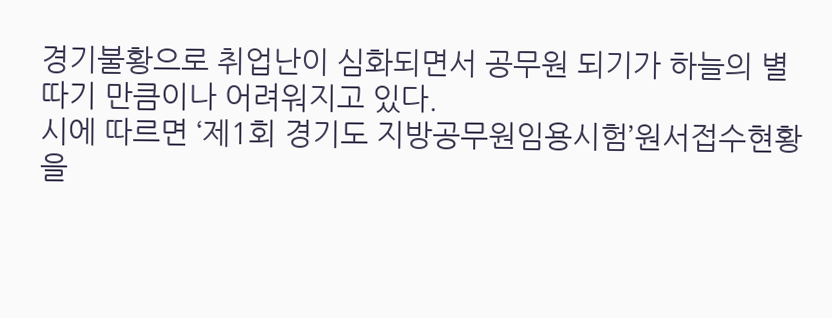경기불황으로 취업난이 심화되면서 공무원 되기가 하늘의 별따기 만큼이나 어려워지고 있다.
시에 따르면 ‘제1회 경기도 지방공무원임용시험’원서접수현황을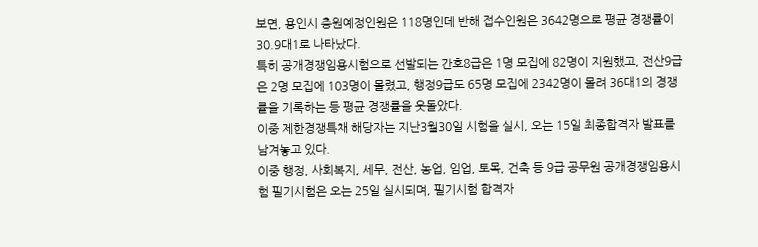보면, 용인시 충원예정인원은 118명인데 반해 접수인원은 3642명으로 평균 경쟁률이 30.9대1로 나타났다.
특히 공개경쟁임용시험으로 선발되는 간호8급은 1명 모집에 82명이 지원했고, 전산9급은 2명 모집에 103명이 몰렸고, 행정9급도 65명 모집에 2342명이 몰려 36대1의 경쟁률을 기록하는 등 평균 경쟁률을 웃돌았다.
이중 제한경쟁특채 해당자는 지난3월30일 시험을 실시, 오는 15일 최종합격자 발표를 남겨놓고 있다.
이중 행정, 사회복지, 세무, 전산, 농업, 임업, 토목, 건축 등 9급 공무원 공개경쟁임용시험 필기시험은 오는 25일 실시되며, 필기시험 합격자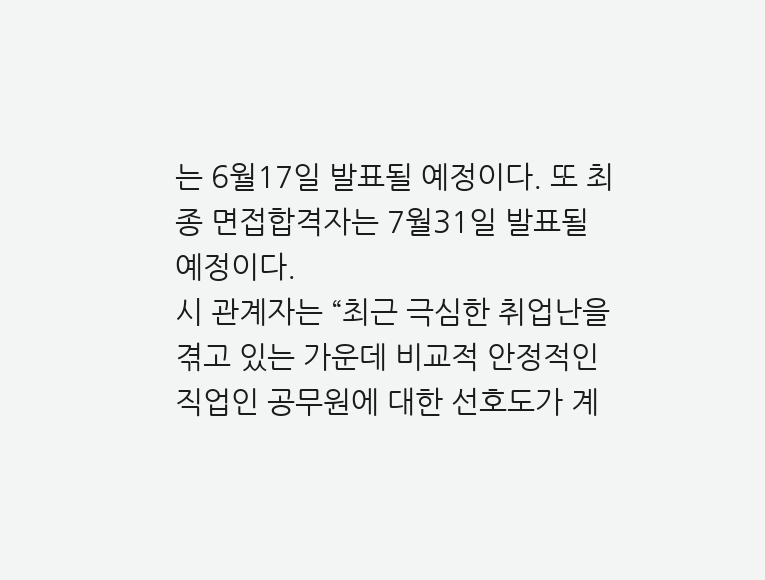는 6월17일 발표될 예정이다. 또 최종 면접합격자는 7월31일 발표될 예정이다.
시 관계자는 “최근 극심한 취업난을 겪고 있는 가운데 비교적 안정적인 직업인 공무원에 대한 선호도가 계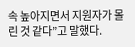속 높아지면서 지원자가 몰린 것 같다”고 말했다.